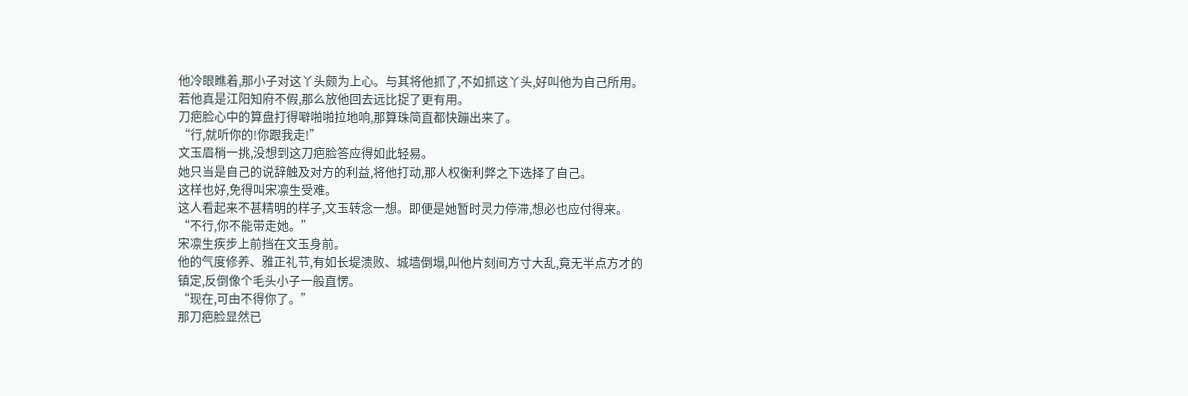他冷眼瞧着,那小子对这丫头颇为上心。与其将他抓了,不如抓这丫头,好叫他为自己所用。
若他真是江阳知府不假,那么放他回去远比捉了更有用。
刀疤脸心中的算盘打得噼啪啪拉地响,那算珠简直都快蹦出来了。
“行,就听你的!你跟我走!”
文玉眉梢一挑,没想到这刀疤脸答应得如此轻易。
她只当是自己的说辞触及对方的利益,将他打动,那人权衡利弊之下选择了自己。
这样也好,免得叫宋凛生受难。
这人看起来不甚精明的样子,文玉转念一想。即便是她暂时灵力停滞,想必也应付得来。
“不行,你不能带走她。”
宋凛生疾步上前挡在文玉身前。
他的气度修养、雅正礼节,有如长堤溃败、城墙倒塌,叫他片刻间方寸大乱,竟无半点方才的镇定,反倒像个毛头小子一般直愣。
“现在,可由不得你了。”
那刀疤脸显然已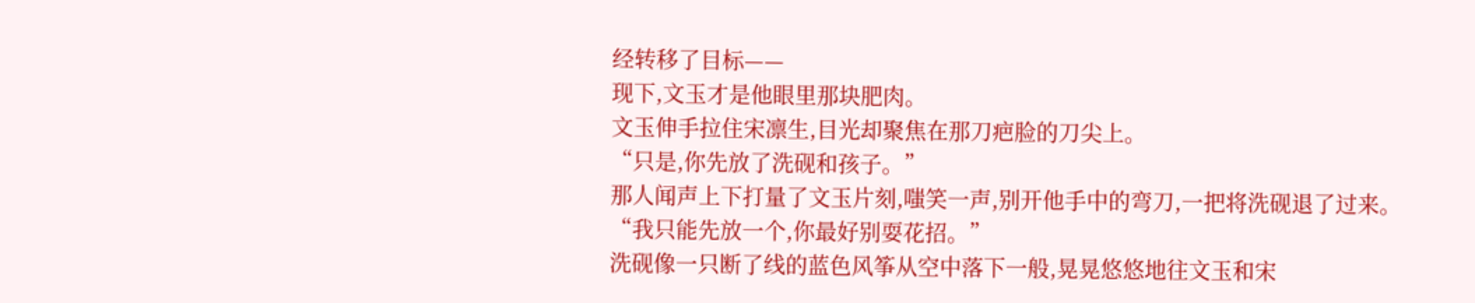经转移了目标——
现下,文玉才是他眼里那块肥肉。
文玉伸手拉住宋凛生,目光却聚焦在那刀疤脸的刀尖上。
“只是,你先放了洗砚和孩子。”
那人闻声上下打量了文玉片刻,嗤笑一声,别开他手中的弯刀,一把将洗砚退了过来。
“我只能先放一个,你最好别耍花招。”
洗砚像一只断了线的蓝色风筝从空中落下一般,晃晃悠悠地往文玉和宋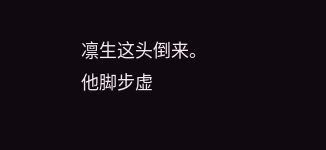凛生这头倒来。
他脚步虚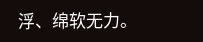浮、绵软无力。